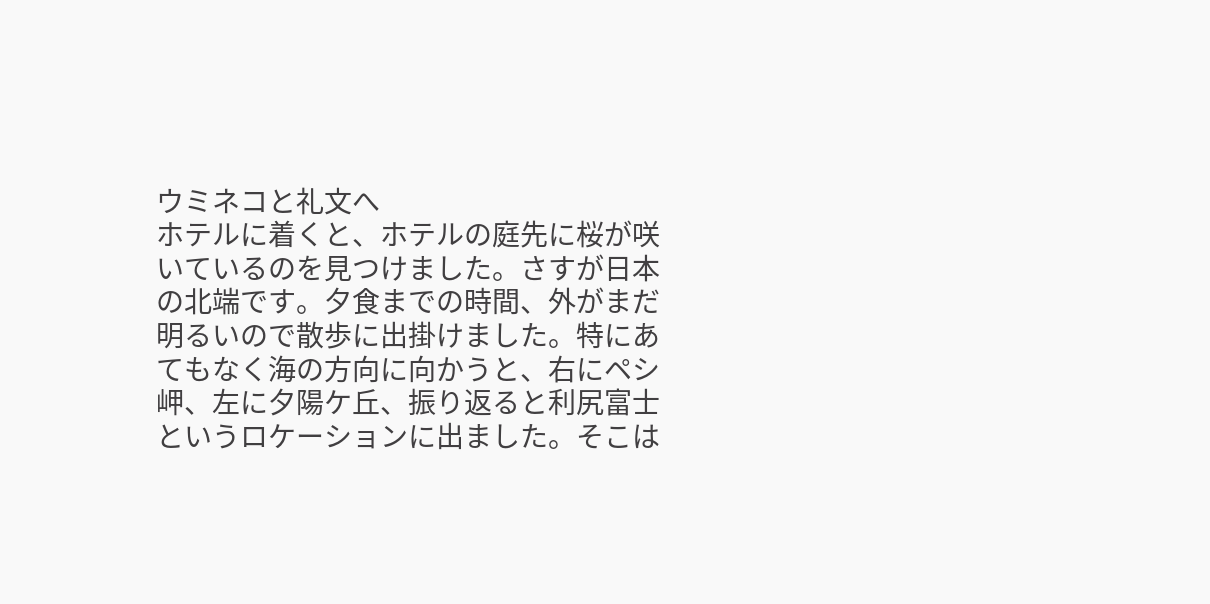ウミネコと礼文へ
ホテルに着くと、ホテルの庭先に桜が咲いているのを見つけました。さすが日本の北端です。夕食までの時間、外がまだ明るいので散歩に出掛けました。特にあてもなく海の方向に向かうと、右にペシ岬、左に夕陽ケ丘、振り返ると利尻富士というロケーションに出ました。そこは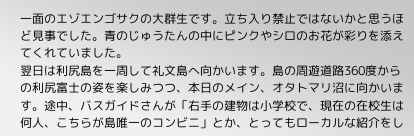一面のエゾエンゴサクの大群生です。立ち入り禁止ではないかと思うほど見事でした。青のじゅうたんの中にピンクやシロのお花が彩りを添えてくれていました。
翌日は利尻島を一周して礼文島へ向かいます。島の周遊道路360度からの利尻富士の姿を楽しみつつ、本日のメイン、オタトマリ沼に向かいます。途中、バスガイドさんが「右手の建物は小学校で、現在の在校生は何人、こちらが島唯一のコンビニ」とか、とってもローカルな紹介をし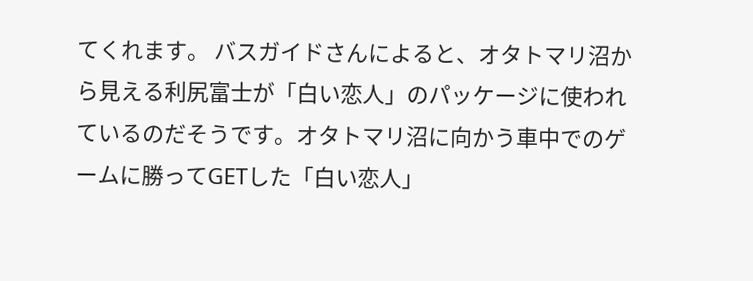てくれます。 バスガイドさんによると、オタトマリ沼から見える利尻富士が「白い恋人」のパッケージに使われているのだそうです。オタトマリ沼に向かう車中でのゲームに勝ってGETした「白い恋人」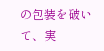の包装を破いて、実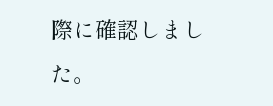際に確認しました。